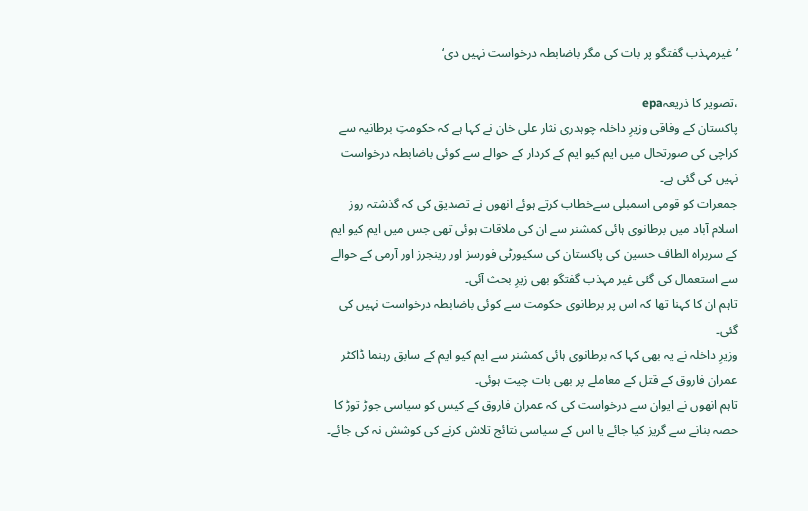’غیرمہذب گفتگو پر بات کی مگر باضابطہ درخواست نہیں دی‘

،تصویر کا ذریعہepa
پاکستان کے وفاقی وزیرِ داخلہ چوہدری نثار علی خان نے کہا ہے کہ حکومتِ برطانیہ سے کراچی کی صورتحال میں ایم کیو ایم کے کردار کے حوالے سے کوئی باضابطہ درخواست نہیں کی گئی ہے۔
جمعرات کو قومی اسمبلی سےخطاب کرتے ہوئے انھوں نے تصدیق کی کہ گذشتہ روز اسلام آباد میں برطانوی ہائی کمشنر سے ان کی ملاقات ہوئی تھی جس میں ایم کیو ایم کے سربراہ الطاف حسین کی پاکستان کی سکیورٹی فورسز اور رینجرز اور آرمی کے حوالے سے استعمال کی گئی غیر مہذب گفتگو بھی زیرِ بحث آئی۔
تاہم ان کا کہنا تھا کہ اس پر برطانوی حکومت سے کوئی باضابطہ درخواست نہیں کی گئی۔
وزیرِ داخلہ نے یہ بھی کہا کہ برطانوی ہائی کمشنر سے ایم کیو ایم کے سابق رہنما ڈاکٹر عمران فاروق کے قتل کے معاملے پر بھی بات چیت ہوئی۔
تاہم انھوں نے ایوان سے درخواست کی کہ عمران فاروق کے کیس کو سیاسی جوڑ توڑ کا حصہ بنانے سے گریز کیا جائے یا اس کے سیاسی نتائج تلاش کرنے کی کوشش نہ کی جائے۔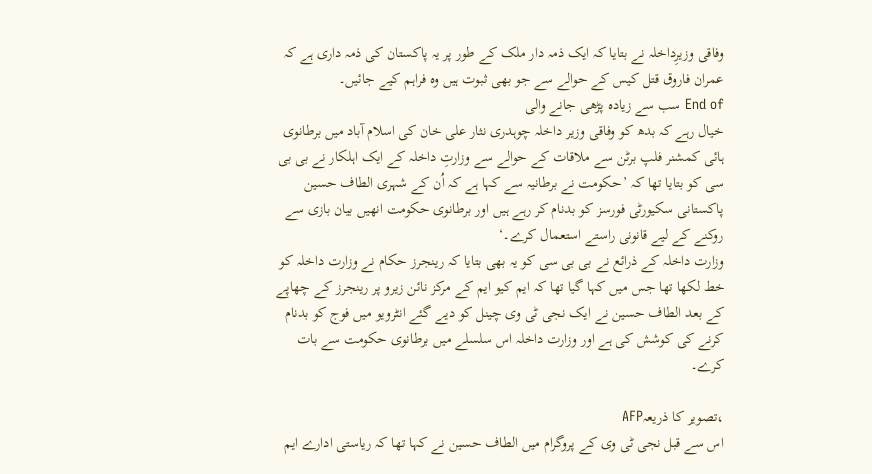وفاقی وزیرِداخلہ نے بتایا کہ ایک ذمہ دار ملک کے طور پر یہ پاکستان کی ذمہ داری ہے کہ عمران فاروق قتل کیس کے حوالے سے جو بھی ثبوت ہیں وہ فراہم کیے جائیں۔
End of سب سے زیادہ پڑھی جانے والی
خیال رہے کہ بدھ کو وفاقی وزیر داخلہ چوہدری نثار علی خان کی اسلام آباد میں برطانوی ہائی کمشنر فلپ برٹن سے ملاقات کے حوالے سے وزارتِ داخلہ کے ایک اہلکار نے بی بی سی کو بتایا تھا کہ ’حکومت نے برطانیہ سے کہا ہے کہ اُن کے شہری الطاف حسین پاکستانی سکیورٹی فورسز کو بدنام کر رہے ہیں اور برطانوی حکومت انھیں بیان بازی سے روکنے کے لیے قانونی راستے استعمال کرے۔‘
وزارت داخلہ کے ذرائع نے بی بی سی کو یہ بھی بتایا کہ رینجرز حکام نے وزارت داخلہ کو خط لکھا تھا جس میں کہا گیا تھا کہ ایم کیو ایم کے مرکز نائن زیرو پر رینجرز کے چھاپے کے بعد الطاف حسین نے ایک نجی ٹی وی چینل کو دیے گئے انٹرویو میں فوج کو بدنام کرنے کی کوشش کی ہے اور وزارت داخلہ اس سلسلے میں برطانوی حکومت سے بات کرے۔

،تصویر کا ذریعہAFP
اس سے قبل نجی ٹی وی کے پروگرام میں الطاف حسین نے کہا تھا کہ ریاستی ادارے ایم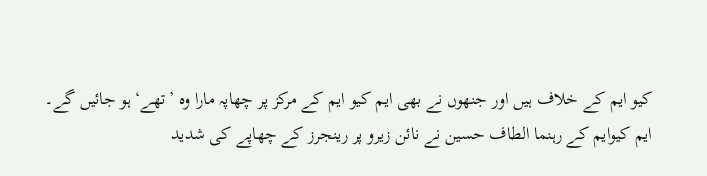کیو ایم کے خلاف ہیں اور جنھوں نے بھی ایم کیو ایم کے مرکز پر چھاپہ مارا وہ ’تھے‘ ہو جائیں گے۔
ایم کیوایم کے رہنما الطاف حسین نے نائن زیرو پر رینجرز کے چھاپے کی شدید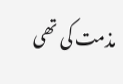مذمت کی تھی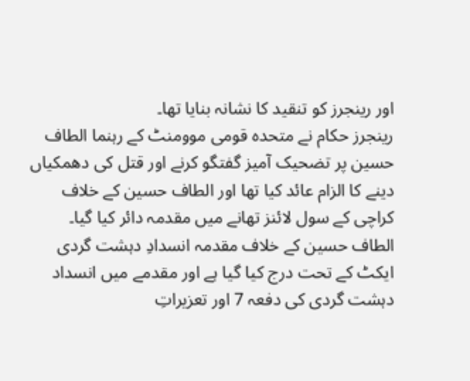اور رینجرز کو تنقید کا نشانہ بنایا تھا۔
رینجرز حکام نے متحدہ قومی موومنٹ کے رہنما الطاف حسین پر تضحیک آمیز گفتگو کرنے اور قتل کی دھمکیاں دینے کا الزام عائد کیا تھا اور الطاف حسین کے خلاف کراچی کے سول لائنز تھانے میں مقدمہ دائر کیا گیا۔
الطاف حسین کے خلاف مقدمہ انسدادِ دہشت گردی ایکٹ کے تحت درج کیا گیا ہے اور مقدمے میں انسداد دہشت گردی کی دفعہ 7 اور تعزیراتِ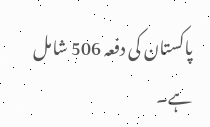پاکستان کی دفعہ 506 شامل ہے۔